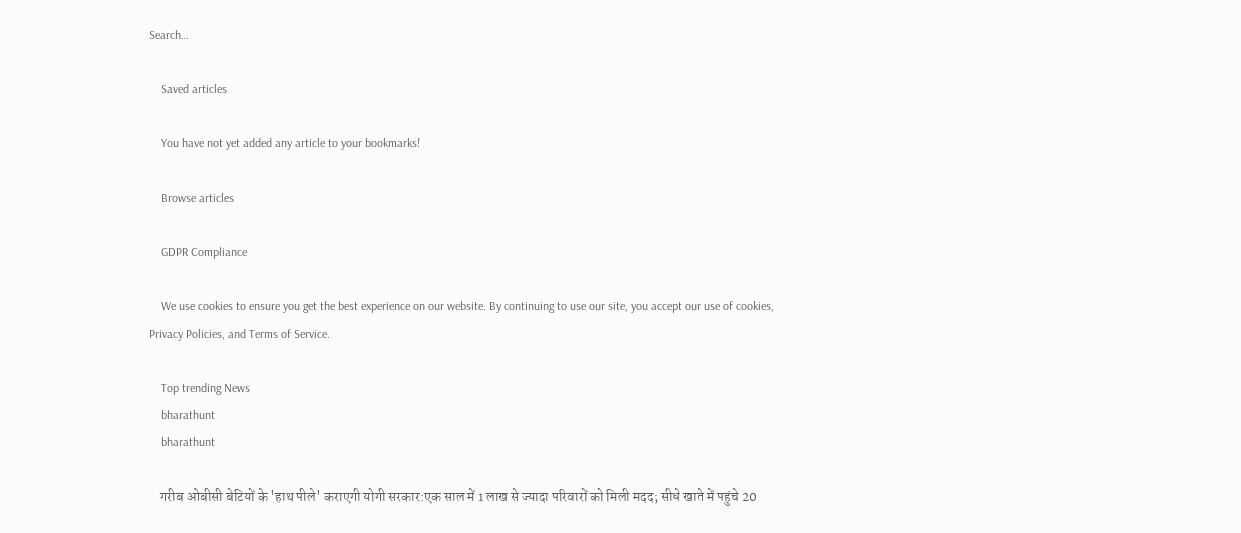Search…

    Saved articles

    You have not yet added any article to your bookmarks!

    Browse articles

    GDPR Compliance

    We use cookies to ensure you get the best experience on our website. By continuing to use our site, you accept our use of cookies, Privacy Policies, and Terms of Service.

    Top trending News
    bharathunt
    bharathunt

    गरीब ओबीसी बेटियों के 'हाथ पीले' कराएगी योगी सरकार:एक साल में 1 लाख से ज्यादा परिवारों को मिली मदद; सीधे खाते में पहुंचे 20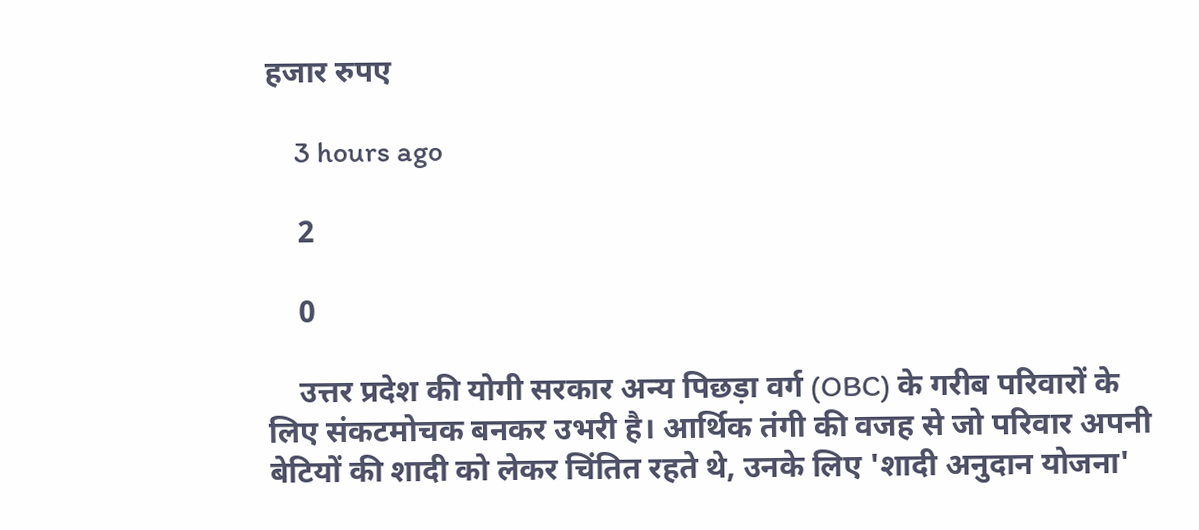हजार रुपए

    3 hours ago

    2

    0

    उत्तर प्रदेश की योगी सरकार अन्य पिछड़ा वर्ग (OBC) के गरीब परिवारों के लिए संकटमोचक बनकर उभरी है। आर्थिक तंगी की वजह से जो परिवार अपनी बेटियों की शादी को लेकर चिंतित रहते थे, उनके लिए 'शादी अनुदान योजना'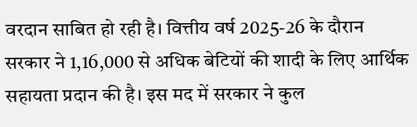वरदान साबित हो रही है। वित्तीय वर्ष 2025-26 के दौरान सरकार ने 1,16,000 से अधिक बेटियों की शादी के लिए आर्थिक सहायता प्रदान की है। इस मद में सरकार ने कुल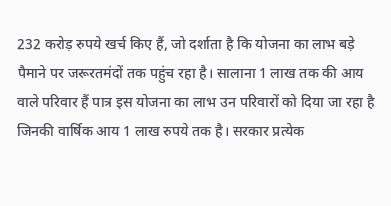232 करोड़ रुपये खर्च किए हैं, जो दर्शाता है कि योजना का लाभ बड़े पैमाने पर जरूरतमंदों तक पहुंच रहा है। सालाना 1 लाख तक की आय वाले परिवार हैं पात्र इस योजना का लाभ उन परिवारों को दिया जा रहा है जिनकी वार्षिक आय 1 लाख रुपये तक है। सरकार प्रत्येक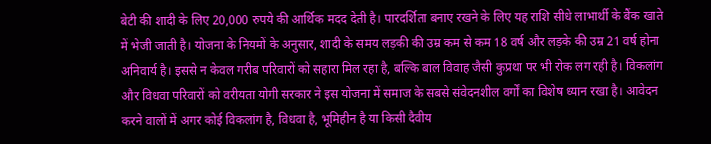बेटी की शादी के लिए 20,000 रुपये की आर्थिक मदद देती है। पारदर्शिता बनाए रखने के लिए यह राशि सीधे लाभार्थी के बैंक खाते में भेजी जाती है। योजना के नियमों के अनुसार, शादी के समय लड़की की उम्र कम से कम 18 वर्ष और लड़के की उम्र 21 वर्ष होना अनिवार्य है। इससे न केवल गरीब परिवारों को सहारा मिल रहा है, बल्कि बाल विवाह जैसी कुप्रथा पर भी रोक लग रही है। विकलांग और विधवा परिवारों को वरीयता योगी सरकार ने इस योजना में समाज के सबसे संवेदनशील वर्गों का विशेष ध्यान रखा है। आवेदन करने वालों में अगर कोई विकलांग है, विधवा है, भूमिहीन है या किसी दैवीय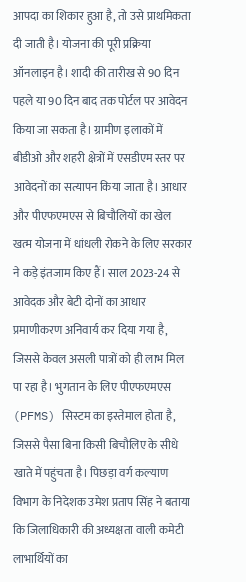आपदा का शिकार हुआ है, तो उसे प्राथमिकता दी जाती है। योजना की पूरी प्रक्रिया ऑनलाइन है। शादी की तारीख से 90 दिन पहले या 90 दिन बाद तक पोर्टल पर आवेदन किया जा सकता है। ग्रामीण इलाकों में बीडीओ और शहरी क्षेत्रों में एसडीएम स्तर पर आवेदनों का सत्यापन किया जाता है। आधार और पीएफएमएस से बिचौलियों का खेल खत्म योजना में धांधली रोकने के लिए सरकार ने कड़े इंतजाम किए हैं। साल 2023-24 से आवेदक और बेटी दोनों का आधार प्रमाणीकरण अनिवार्य कर दिया गया है, जिससे केवल असली पात्रों को ही लाभ मिल पा रहा है। भुगतान के लिए पीएफएमएस (PFMS) सिस्टम का इस्तेमाल होता है, जिससे पैसा बिना किसी बिचौलिए के सीधे खाते में पहुंचता है। पिछड़ा वर्ग कल्याण विभाग के निदेशक उमेश प्रताप सिंह ने बताया कि जिलाधिकारी की अध्यक्षता वाली कमेटी लाभार्थियों का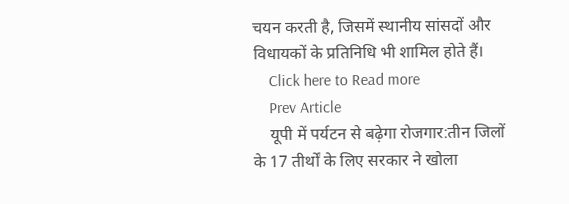चयन करती है, जिसमें स्थानीय सांसदों और विधायकों के प्रतिनिधि भी शामिल होते हैं।
    Click here to Read more
    Prev Article
    यूपी में पर्यटन से बढ़ेगा रोजगार:तीन जिलों के 17 तीर्थों के लिए सरकार ने खोला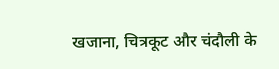खजाना, चित्रकूट और चंदौली के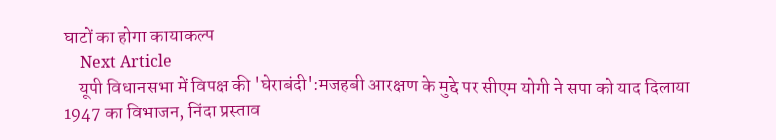घाटों का होगा कायाकल्प
    Next Article
    यूपी विधानसभा में विपक्ष की 'घेराबंदी':मजहबी आरक्षण के मुद्दे पर सीएम योगी ने सपा को याद दिलाया 1947 का विभाजन, निंदा प्रस्ताव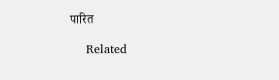पारित

    Related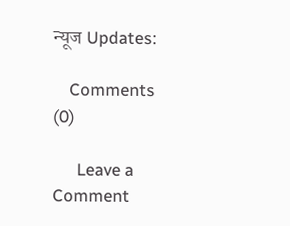न्यूज Updates:

    Comments (0)

      Leave a Comment